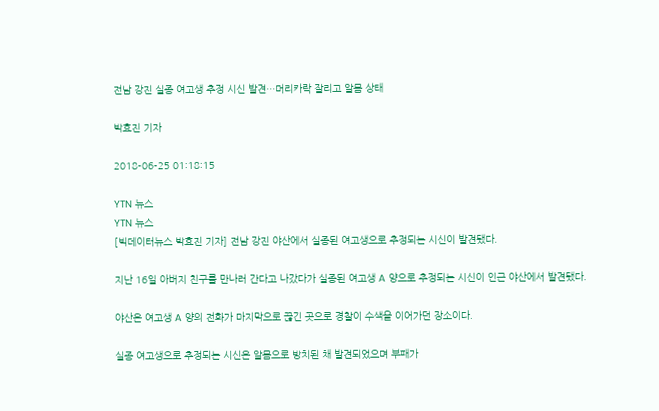전남 강진 실종 여고생 추정 시신 발견…머리카락 잘리고 알몸 상태

박효진 기자

2018-06-25 01:18:15

YTN 뉴스
YTN 뉴스
[빅데이터뉴스 박효진 기자] 전남 강진 야산에서 실종된 여고생으로 추정되는 시신이 발견됐다.

지난 16일 아버지 친구를 만나러 간다고 나갔다가 실종된 여고생 A 양으로 추정되는 시신이 인근 야산에서 발견됐다.

야산은 여고생 A 양의 전화가 마지막으로 끊긴 곳으로 경찰이 수색을 이어가던 장소이다.

실종 여고생으로 추정되는 시신은 알몸으로 방치된 채 발견되었으며 부패가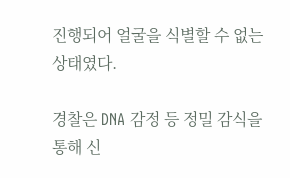진행되어 얼굴을 식별할 수 없는 상태였다.

경찰은 DNA 감정 등 정밀 감식을 통해 신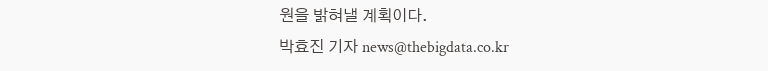원을 밝혀낼 계획이다.
박효진 기자 news@thebigdata.co.kr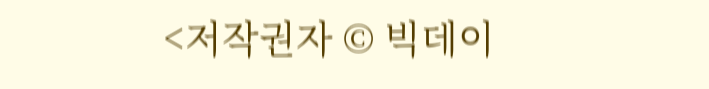<저작권자 © 빅데이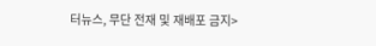터뉴스, 무단 전재 및 재배포 금지>